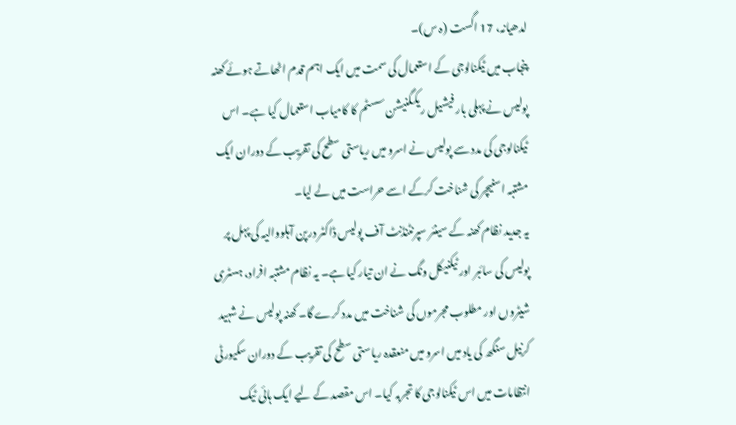لدھیانہ، 17 اگست (ہ س)۔
پنجاب میں ٹیکنالوجی کے استعمال کی سمت میں ایک اہم قدم اٹھاتے ہوئے کھنہ پولیس نے پہلی بار فیشیل ریکگنیشن سسٹم کا کامیاب استعمال کیا ہے۔ اس ٹیکنالوجی کی مدد سے پولیس نے اسرو میں ریاستی سطح کی تقریب کے دوران ایک مشتبہ اسنیچر کی شناخت کرکے اسے حراست میں لے لیا۔
یہ جدید نظام کھنہ کے سینئر سپرنٹنڈنٹ آف پولیس ڈاکٹر درپن آہلووالیہ کی پہل پر پولیس کی سائبر اور ٹیکنیکل ونگ نے ان تیار کیا ہے۔ یہ نظام مشتبہ افراد، ہسٹری شیٹروں اور مطلوب مجرموں کی شناخت میں مدد کرے گا۔ کھنہ پولیس نے شہید کرنیل سنگھ کی یاد میں اسرو میں منعقدہ ریاستی سطح کی تقریب کے دوران سکیورٹی انتظامات میں اس ٹیکنالوجی کا تجربہ کیا۔ اس مقصد کے لیے ایک ہائی ٹیک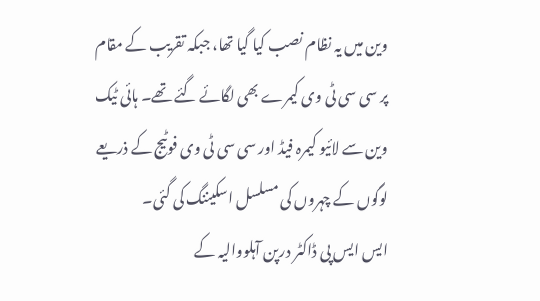وین میں یہ نظام نصب کیا گیا تھا، جبکہ تقریب کے مقام پر سی سی ٹی وی کیمرے بھی لگائے گئے تھے۔ ہائی ٹیک وین سے لائیو کیمرہ فیڈ اور سی سی ٹی وی فوٹیج کے ذریعے لوگوں کے چہروں کی مسلسل اسکیننگ کی گئی۔
ایس ایس پی ڈاکٹر درپن آہلووالیہ کے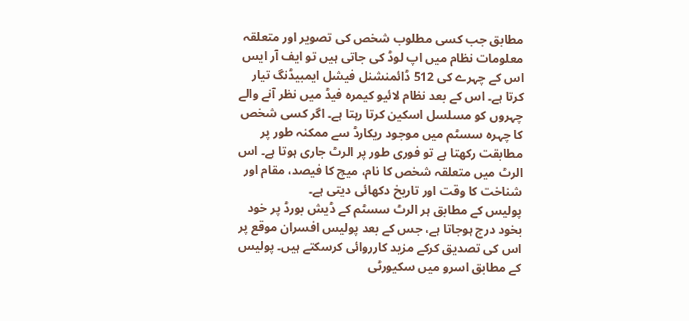مطابق جب کسی مطلوب شخص کی تصویر اور متعلقہ معلومات نظام میں اپ لوڈ کی جاتی ہیں تو ایف آر ایس اس کے چہرے کی 512 ڈائمنشنل فیشل ایمبیڈنگ تیار کرتا ہے۔ اس کے بعد نظام لائیو کیمرہ فیڈ میں نظر آنے والے چہروں کو مسلسل اسکین کرتا رہتا ہے۔ اگر کسی شخص کا چہرہ سسٹم میں موجود ریکارڈ سے ممکنہ طور پر مطابقت رکھتا ہے تو فوری طور پر الرٹ جاری ہوتا ہے۔ اس الرٹ میں متعلقہ شخص کا نام، میچ کا فیصد، مقام اور شناخت کا وقت اور تاریخ دکھائی دیتی ہے۔
پولیس کے مطابق ہر الرٹ سسٹم کے ڈیش بورڈ پر خود بخود درج ہوجاتا ہے، جس کے بعد پولیس افسران موقع پر اس کی تصدیق کرکے مزید کارروائی کرسکتے ہیں۔ پولیس کے مطابق اسرو میں سکیورٹی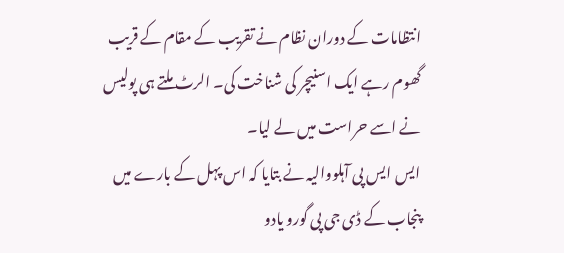انتظامات کے دوران نظام نے تقریب کے مقام کے قریب گھوم رہے ایک اسنیچر کی شناخت کی۔ الرٹ ملتے ہی پولیس نے اسے حراست میں لے لیا۔
ایس ایس پی آہلووالیہ نے بتایا کہ اس پہل کے بارے میں پنجاب کے ڈی جی پی گورو یادو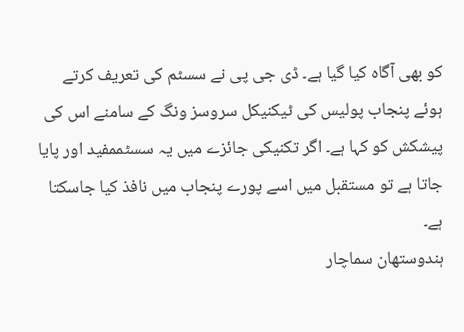کو بھی آگاہ کیا گیا ہے۔ ڈی جی پی نے سسٹم کی تعریف کرتے ہوئے پنجاب پولیس کی ٹیکنیکل سروسز ونگ کے سامنے اس کی پیشکش کو کہا ہے۔ اگر تکنیکی جائزے میں یہ سسٹممفید اور پایا جاتا ہے تو مستقبل میں اسے پورے پنجاب میں نافذ کیا جاسکتا ہے۔
ہندوستھان سماچار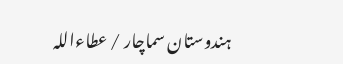ہندوستان سماچار / عطاءاللہ